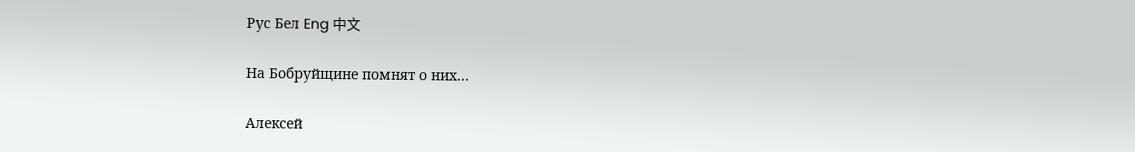Рус Бел Eng 中文

На Бобруйщине помнят о них…

Алексей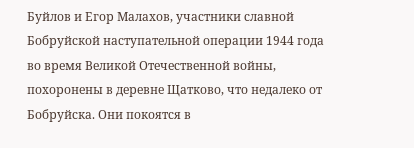Буйлов и Егор Малахов, участники славной Бобруйской наступательной операции 1944 года во время Великой Отечественной войны, похоронены в деревне Щатково, что недалеко от Бобруйска. Они покоятся в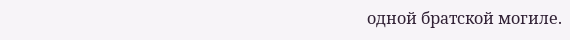одной братской могиле.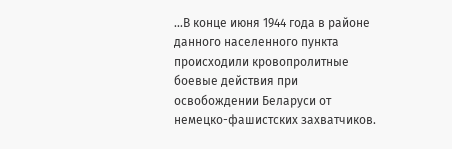...В конце июня 1944 года в районе данного населенного пункта происходили кровопролитные боевые действия при освобождении Беларуси от немецко-фашистских захватчиков.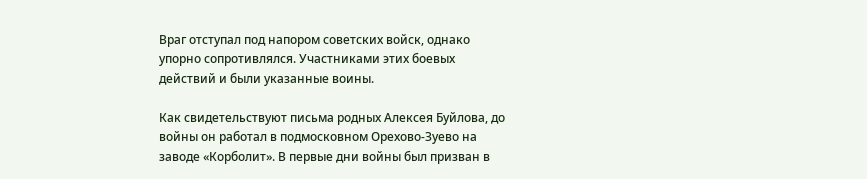Враг отступал под напором советских войск, однако упорно сопротивлялся. Участниками этих боевых действий и были указанные воины.

Как свидетельствуют письма родных Алексея Буйлова, до войны он работал в подмосковном Орехово-Зуево на заводе «Корболит». В первые дни войны был призван в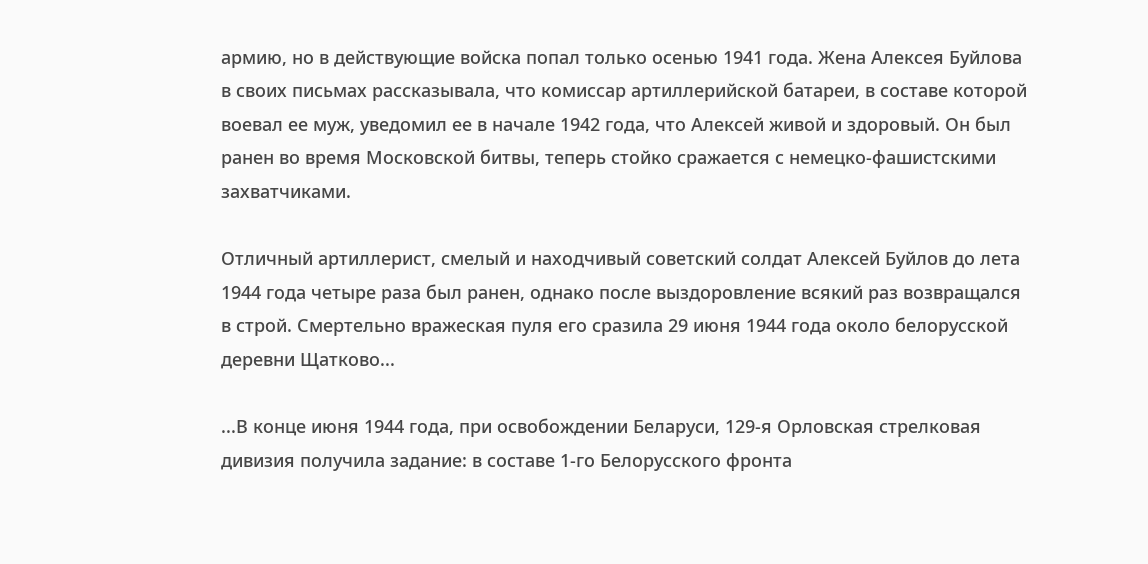армию, но в действующие войска попал только осенью 1941 года. Жена Алексея Буйлова в своих письмах рассказывала, что комиссар артиллерийской батареи, в составе которой воевал ее муж, уведомил ее в начале 1942 года, что Алексей живой и здоровый. Он был ранен во время Московской битвы, теперь стойко сражается с немецко-фашистскими захватчиками.

Отличный артиллерист, смелый и находчивый советский солдат Алексей Буйлов до лета 1944 года четыре раза был ранен, однако после выздоровление всякий раз возвращался в строй. Смертельно вражеская пуля его сразила 29 июня 1944 года около белорусской деревни Щатково...

...В конце июня 1944 года, при освобождении Беларуси, 129-я Орловская стрелковая дивизия получила задание: в составе 1-го Белорусского фронта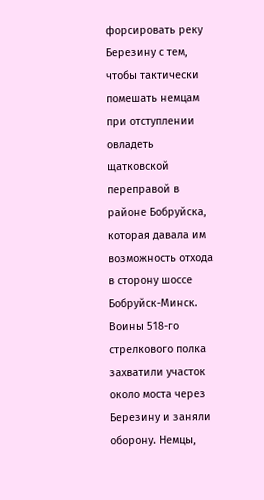форсировать реку Березину с тем, чтобы тактически помешать немцам при отступлении овладеть щатковской переправой в районе Бобруйска, которая давала им возможность отхода в сторону шоссе Бобруйск-Минск. Воины 518-го стрелкового полка захватили участок около моста через Березину и заняли оборону. Немцы,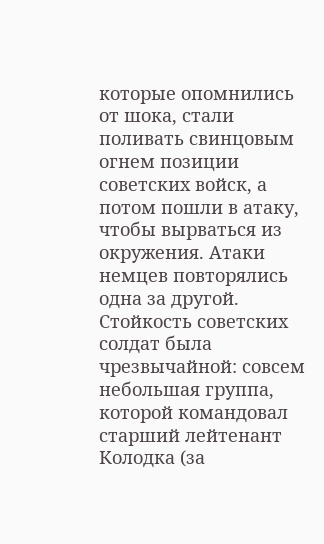которые опомнились от шока, стали поливать свинцовым огнем позиции советских войск, а потом пошли в атаку, чтобы вырваться из окружения. Атаки немцев повторялись одна за другой. Стойкость советских солдат была чрезвычайной: совсем небольшая группа, которой командовал старший лейтенант Колодка (за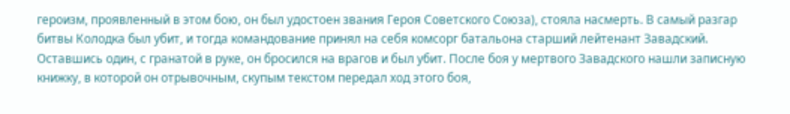героизм, проявленный в этом бою, он был удостоен звания Героя Советского Союза), стояла насмерть. В самый разгар битвы Колодка был убит, и тогда командование принял на себя комсорг батальона старший лейтенант Завадский. Оставшись один, с гранатой в руке, он бросился на врагов и был убит. После боя у мертвого Завадского нашли записную книжку, в которой он отрывочным, скупым текстом передал ход этого боя,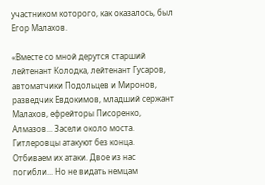участником которого, как оказалось, был Егор Малахов.

«Вместе со мной дерутся старший лейтенант Колодка, лейтенант Гусаров, автоматчики Подольцев и Миронов, разведчик Евдокимов, младший сержант Малахов, ефрейторы Писоренко, Алмазов... Засели около моста. Гитлеровцы атакуют без конца. Отбиваем их атаки. Двое из нас погибли... Но не видать немцам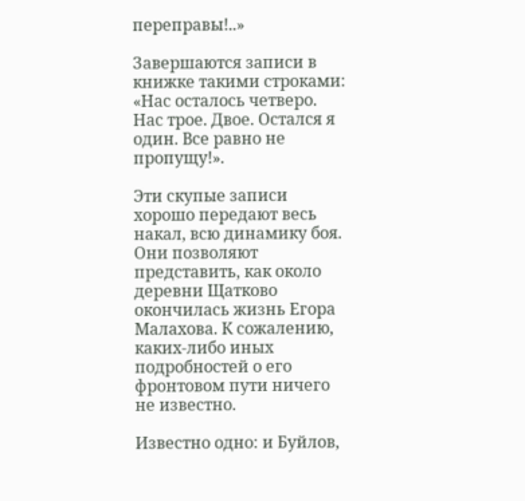переправы!..»

Завершаются записи в книжке такими строками: «Нас осталось четверо. Нас трое. Двое. Остался я один. Все равно не пропущу!».

Эти скупые записи хорошо передают весь накал, всю динамику боя. Они позволяют представить, как около деревни Щатково окончилась жизнь Егора Малахова. К сожалению, каких-либо иных подробностей о его фронтовом пути ничего не известно.

Известно одно: и Буйлов,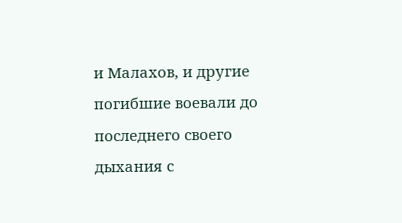и Малахов, и другие погибшие воевали до последнего своего дыхания с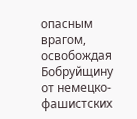опасным врагом, освобождая Бобруйщину от немецко-фашистских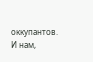оккупантов. И нам,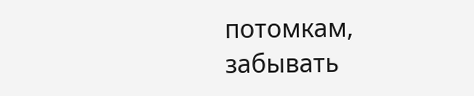потомкам, забывать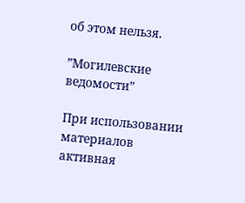об этом нельзя.

”Могилевские ведомости”

При использовании материалов активная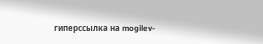гиперссылка на mogilev-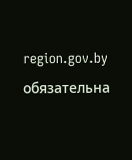region.gov.by обязательна